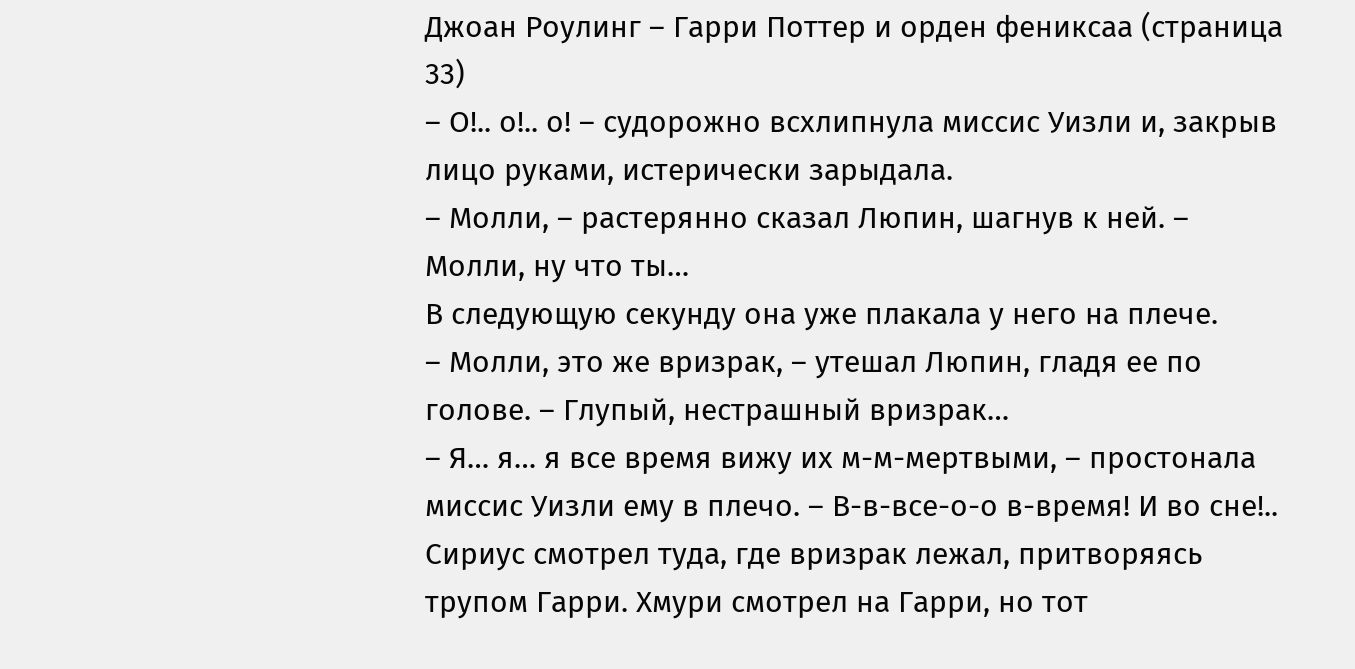Джоан Роулинг – Гарри Поттер и орден фениксаа (страница 33)
– О!.. о!.. о! – судорожно всхлипнула миссис Уизли и, закрыв лицо руками, истерически зарыдала.
– Молли, – растерянно сказал Люпин, шагнув к ней. – Молли, ну что ты…
В следующую секунду она уже плакала у него на плече.
– Молли, это же вризрак, – утешал Люпин, гладя ее по голове. – Глупый, нестрашный вризрак…
– Я… я… я все время вижу их м-м-мертвыми, – простонала миссис Уизли ему в плечо. – В-в-все-о-о в-время! И во сне!..
Сириус смотрел туда, где вризрак лежал, притворяясь трупом Гарри. Хмури смотрел на Гарри, но тот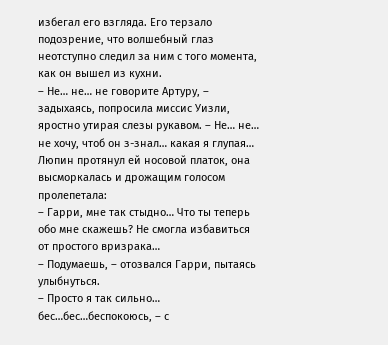избегал его взгляда. Его терзало подозрение, что волшебный глаз неотступно следил за ним с того момента, как он вышел из кухни.
– Не… не… не говорите Артуру, – задыхаясь, попросила миссис Уизли, яростно утирая слезы рукавом. – Не… не… не хочу, чтоб он з-знал… какая я глупая…
Люпин протянул ей носовой платок, она высморкалась и дрожащим голосом пролепетала:
– Гарри, мне так стыдно… Что ты теперь обо мне скажешь? Не смогла избавиться от простого вризрака…
– Подумаешь, – отозвался Гарри, пытаясь улыбнуться.
– Просто я так сильно… бес…бес…беспокоюсь, – с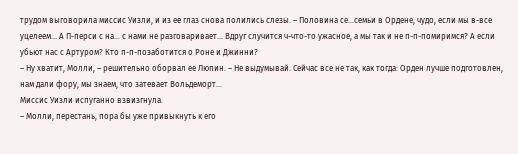трудом выговорила миссис Уизли, и из ее глаз снова полились слезы. – Половина се…семьи в Ордене, чудо, если мы в-все уцелеем… А П-перси с на… с нами не разговаривает… Вдруг случится ч-что-то ужасное, а мы так и не п-п-помиримся? А если убьют нас с Артуром? Кто п-п-позаботится о Роне и Джинни?
– Ну хватит, Молли, – решительно оборвал ее Люпин. – Не выдумывай. Сейчас все не так, как тогда: Орден лучше подготовлен, нам дали фору, мы знаем, что затевает Вольдеморт…
Миссис Уизли испуганно взвизгнула.
– Молли, перестань, пора бы уже привыкнуть к его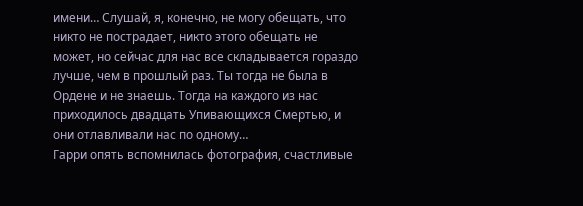имени… Слушай, я, конечно, не могу обещать, что никто не пострадает, никто этого обещать не может, но сейчас для нас все складывается гораздо лучше, чем в прошлый раз. Ты тогда не была в Ордене и не знаешь. Тогда на каждого из нас приходилось двадцать Упивающихся Смертью, и они отлавливали нас по одному…
Гарри опять вспомнилась фотография, счастливые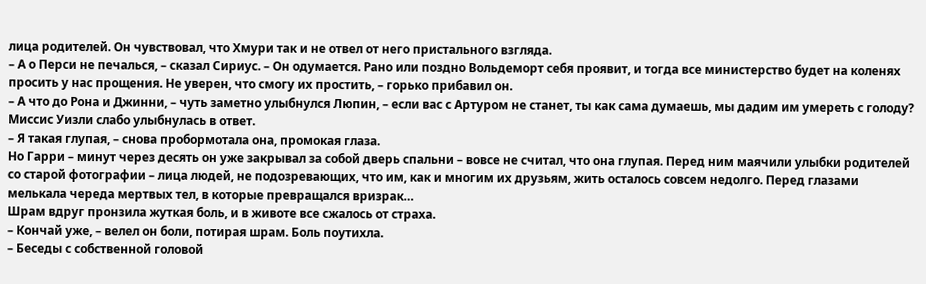лица родителей. Он чувствовал, что Хмури так и не отвел от него пристального взгляда.
– А о Перси не печалься, – сказал Сириус. – Он одумается. Рано или поздно Вольдеморт себя проявит, и тогда все министерство будет на коленях просить у нас прощения. Не уверен, что смогу их простить, – горько прибавил он.
– А что до Рона и Джинни, – чуть заметно улыбнулся Люпин, – если вас с Артуром не станет, ты как сама думаешь, мы дадим им умереть с голоду?
Миссис Уизли слабо улыбнулась в ответ.
– Я такая глупая, – снова пробормотала она, промокая глаза.
Но Гарри – минут через десять он уже закрывал за собой дверь спальни – вовсе не считал, что она глупая. Перед ним маячили улыбки родителей со старой фотографии – лица людей, не подозревающих, что им, как и многим их друзьям, жить осталось совсем недолго. Перед глазами мелькала череда мертвых тел, в которые превращался вризрак…
Шрам вдруг пронзила жуткая боль, и в животе все сжалось от страха.
– Кончай уже, – велел он боли, потирая шрам. Боль поутихла.
– Беседы с собственной головой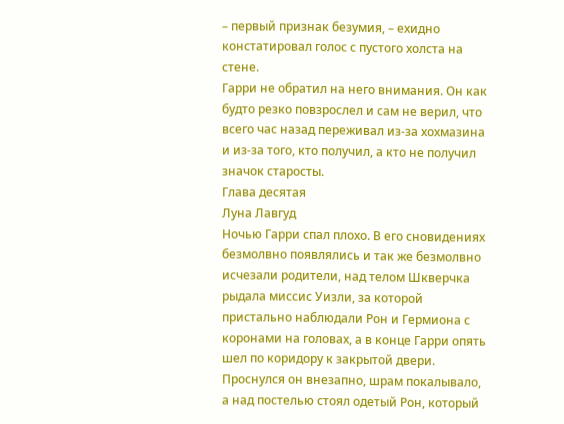– первый признак безумия, – ехидно констатировал голос с пустого холста на стене.
Гарри не обратил на него внимания. Он как будто резко повзрослел и сам не верил, что всего час назад переживал из-за хохмазина и из-за того, кто получил, а кто не получил значок старосты.
Глава десятая
Луна Лавгуд
Ночью Гарри спал плохо. В его сновидениях безмолвно появлялись и так же безмолвно исчезали родители, над телом Шкверчка рыдала миссис Уизли, за которой пристально наблюдали Рон и Гермиона с коронами на головах, а в конце Гарри опять шел по коридору к закрытой двери. Проснулся он внезапно, шрам покалывало, а над постелью стоял одетый Рон, который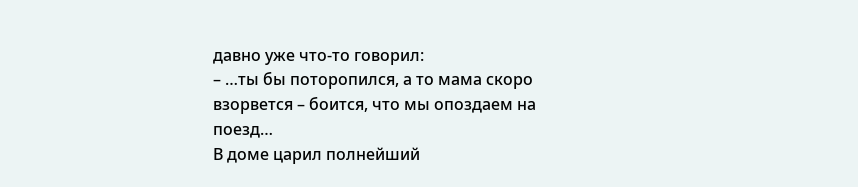давно уже что-то говорил:
– …ты бы поторопился, а то мама скоро взорвется – боится, что мы опоздаем на поезд…
В доме царил полнейший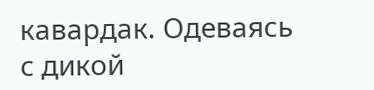кавардак. Одеваясь с дикой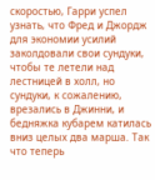скоростью, Гарри успел узнать, что Фред и Джордж для экономии усилий заколдовали свои сундуки, чтобы те летели над лестницей в холл, но сундуки, к сожалению, врезались в Джинни, и бедняжка кубарем катилась вниз целых два марша. Так что теперь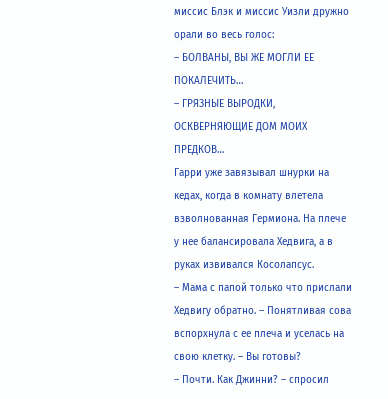миссис Блэк и миссис Уизли дружно орали во весь голос:
– БОЛВАНЫ, ВЫ ЖЕ МОГЛИ ЕЕ ПОКАЛЕЧИТЬ…
– ГРЯЗНЫЕ ВЫРОДКИ, ОСКВЕРНЯЮЩИЕ ДОМ МОИХ ПРЕДКОВ…
Гарри уже завязывал шнурки на кедах, когда в комнату влетела взволнованная Гермиона. На плече у нее балансировала Хедвига, а в руках извивался Косолапсус.
– Мама с папой только что прислали Хедвигу обратно. – Понятливая сова вспорхнула с ее плеча и уселась на свою клетку. – Вы готовы?
– Почти. Как Джинни? – спросил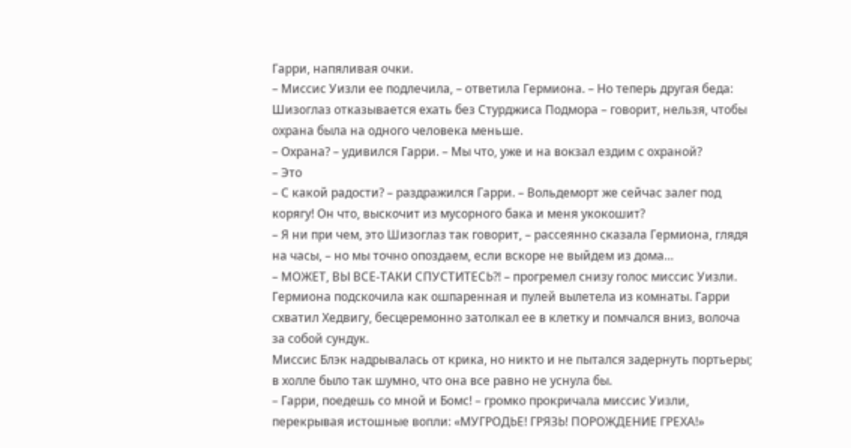Гарри, напяливая очки.
– Миссис Уизли ее подлечила, – ответила Гермиона. – Но теперь другая беда: Шизоглаз отказывается ехать без Стурджиса Подмора – говорит, нельзя, чтобы охрана была на одного человека меньше.
– Охрана? – удивился Гарри. – Мы что, уже и на вокзал ездим с охраной?
– Это
– С какой радости? – раздражился Гарри. – Вольдеморт же сейчас залег под корягу! Он что, выскочит из мусорного бака и меня укокошит?
– Я ни при чем, это Шизоглаз так говорит, – рассеянно сказала Гермиона, глядя на часы, – но мы точно опоздаем, если вскоре не выйдем из дома…
– МОЖЕТ, ВЫ ВСЕ-ТАКИ СПУСТИТЕСЬ?! – прогремел снизу голос миссис Уизли.
Гермиона подскочила как ошпаренная и пулей вылетела из комнаты. Гарри схватил Хедвигу, бесцеремонно затолкал ее в клетку и помчался вниз, волоча за собой сундук.
Миссис Блэк надрывалась от крика, но никто и не пытался задернуть портьеры; в холле было так шумно, что она все равно не уснула бы.
– Гарри, поедешь со мной и Бомс! – громко прокричала миссис Уизли, перекрывая истошные вопли: «МУГРОДЬЕ! ГРЯЗЬ! ПОРОЖДЕНИЕ ГРЕХА!»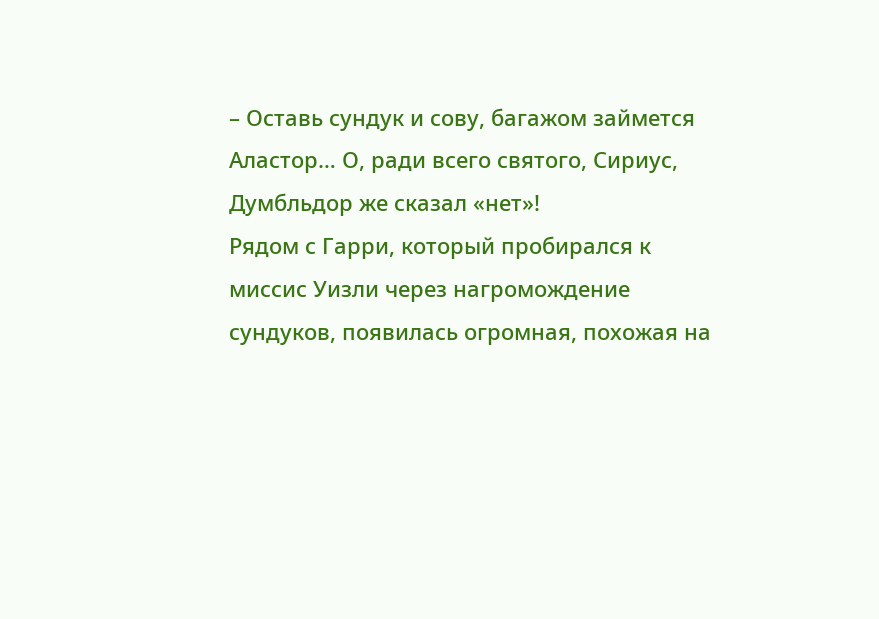– Оставь сундук и сову, багажом займется Аластор… О, ради всего святого, Сириус, Думбльдор же сказал «нет»!
Рядом с Гарри, который пробирался к миссис Уизли через нагромождение сундуков, появилась огромная, похожая на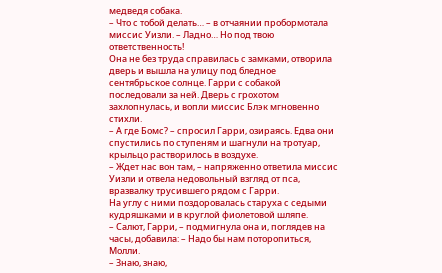медведя собака.
– Что с тобой делать… – в отчаянии пробормотала миссис Уизли. – Ладно… Но под твою ответственность!
Она не без труда справилась с замками, отворила дверь и вышла на улицу под бледное сентябрьское солнце. Гарри с собакой последовали за ней. Дверь с грохотом захлопнулась, и вопли миссис Блэк мгновенно стихли.
– А где Бомс? – спросил Гарри, озираясь. Едва они спустились по ступеням и шагнули на тротуар, крыльцо растворилось в воздухе.
– Ждет нас вон там, – напряженно ответила миссис Уизли и отвела недовольный взгляд от пса, вразвалку трусившего рядом с Гарри.
На углу с ними поздоровалась старуха с седыми кудряшками и в круглой фиолетовой шляпе.
– Салют, Гарри, – подмигнула она и, поглядев на часы, добавила: – Надо бы нам поторопиться, Молли.
– Знаю, знаю,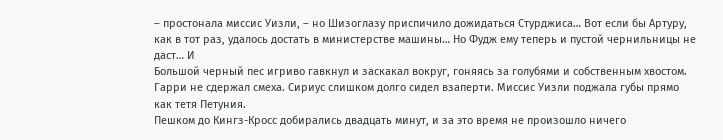– простонала миссис Уизли, – но Шизоглазу приспичило дожидаться Стурджиса… Вот если бы Артуру, как в тот раз, удалось достать в министерстве машины… Но Фудж ему теперь и пустой чернильницы не даст… И
Большой черный пес игриво гавкнул и заскакал вокруг, гоняясь за голубями и собственным хвостом. Гарри не сдержал смеха. Сириус слишком долго сидел взаперти. Миссис Уизли поджала губы прямо как тетя Петуния.
Пешком до Кингз-Кросс добирались двадцать минут, и за это время не произошло ничего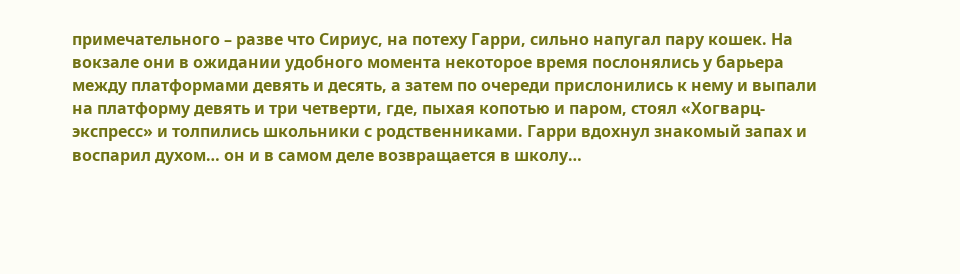примечательного – разве что Сириус, на потеху Гарри, сильно напугал пару кошек. На вокзале они в ожидании удобного момента некоторое время послонялись у барьера между платформами девять и десять, а затем по очереди прислонились к нему и выпали на платформу девять и три четверти, где, пыхая копотью и паром, стоял «Хогварц-экспресс» и толпились школьники с родственниками. Гарри вдохнул знакомый запах и воспарил духом… он и в самом деле возвращается в школу…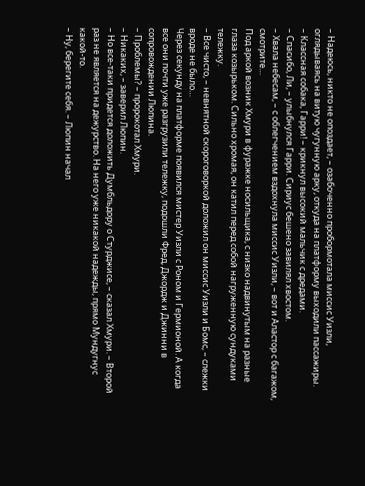– Надеюсь, никто не опоздает, – озабоченно пробормотала миссис Уизли, оглядываясь на витую чугунную арку, откуда на платформу выходили пассажиры.
– Классная собака, Гарри! – крикнул высокий мальчик с дредами.
– Спасибо, Ли, – улыбнулся Гарри. Сириус бешено завилял хвостом.
– Хвала небесам, – с облегчением вздохнула миссис Уизли, – вот и Аластор с багажом, смотрите…
Под аркой возник Хмури в фуражке носильщика, с низко надвинутым на разные глаза козырьком. Сильно хромая, он катил перед собой нагруженную сундуками тележку.
– Все чисто, – невнятной скороговоркой доложил он миссис Уизли и Бомс, – слежки вроде не было…
Через секунду на платформе появился мистер Уизли с Роном и Гермионой. А когда все они почти уже разгрузили тележку, подошли Фред, Джордж и Джинни в сопровождении Люпина.
– Проблемы? – пророкотал Хмури.
– Никаких, – заверил Люпин.
– Но все-таки придется доложить Думбльдору о Стурджисе, – сказал Хмури. – Второй раз не является на дежурство. На него уже никакой надежды, прямо Мундугнус какой-то.
– Ну, берегите себя. – Люпин начал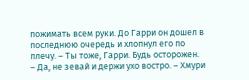пожимать всем руки. До Гарри он дошел в последнюю очередь и хлопнул его по плечу. – Ты тоже, Гарри. Будь осторожен.
– Да, не зевай и держи ухо востро. – Хмури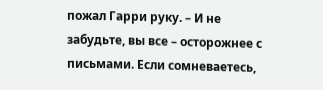пожал Гарри руку. – И не забудьте, вы все – осторожнее с письмами. Если сомневаетесь,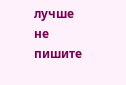лучше не пишите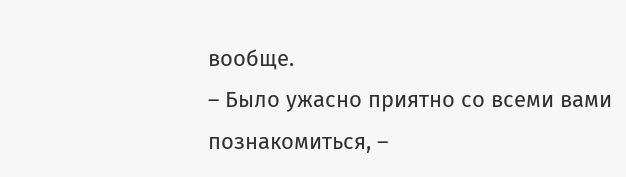вообще.
– Было ужасно приятно со всеми вами познакомиться, –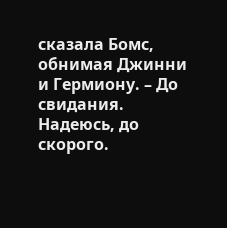сказала Бомс, обнимая Джинни и Гермиону. – До свидания. Надеюсь, до скорого.